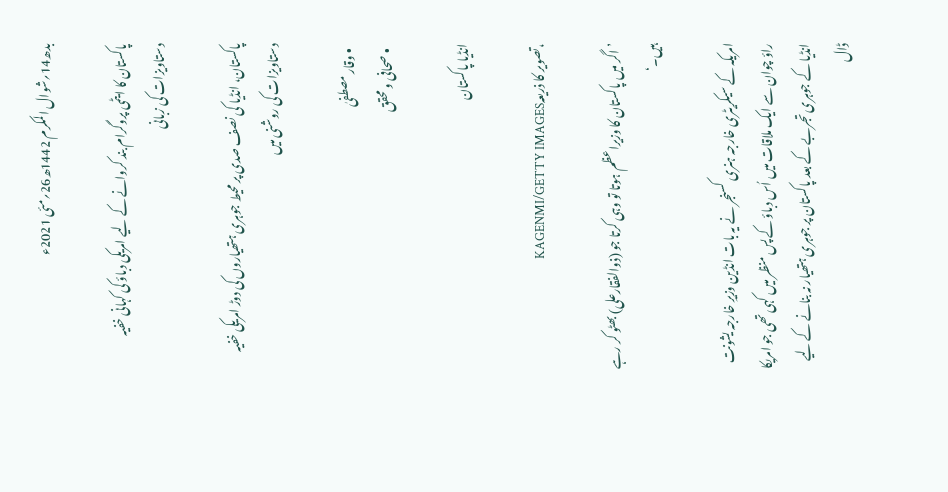بدھ14؍شوال المکرم 1442ھ26؍مئی 2021ء

پاکستان کا ایٹمی پروگرام بند کروانے کے لیے امریکی دباؤ کی کہانی خفیہ دستاویزات کی زبانی

پاکستان، انڈیا کی نصف صدی پر محیط جوہری ہتھیاروں کی دوڑ امریکی خفیہ دستاویزات کی روشنی میں

  • وقار مصطفیٰ
  • صحافی و محقق

انڈیا پاکستان

،تصویر کا ذریعہKAGENMI/GETTY IMAGES

’اگر میں پاکستان کا وزیراعظم ہوتا تو وہی کرتا جو (ذوالفقارعلی) بھٹو کر رہے ہیں۔‘

امریکہ کے سیکریٹری خارجہ ہنری کسنجر نے یہ بات انڈین وزیرِ خارجہ یشونت راؤ چوان سے ایک ملاقات میں اُس دباؤ کے پس منظر میں کہی تھی جو امریکا انڈیا کے جوہری تجربے کے بعد پاکستان پر جوہری ہتھیار نہ بنانے کے لیے ڈال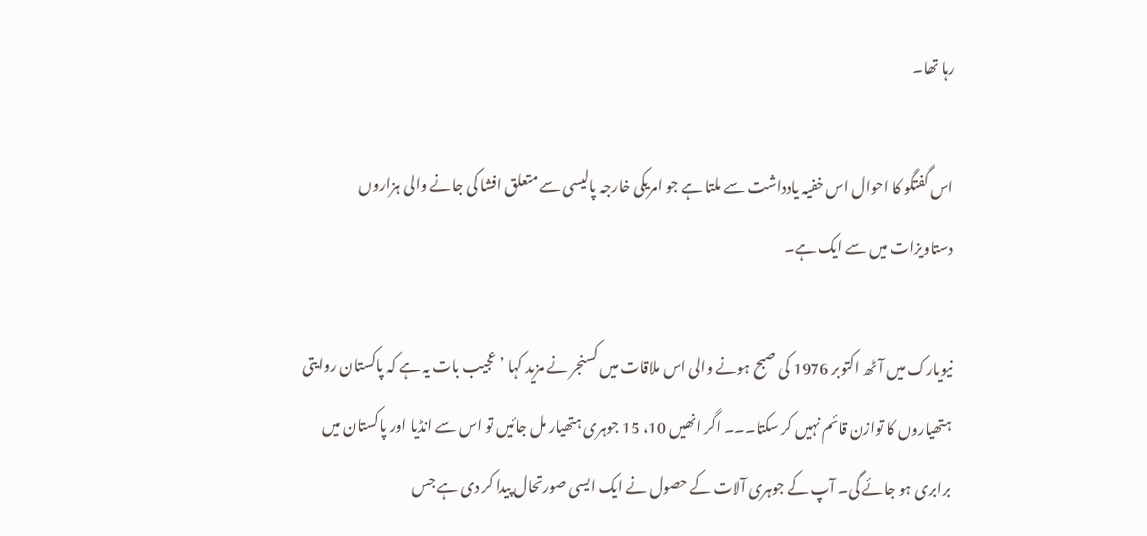رہا تھا۔

اس گفتگو کا احوال اس خفیہ یادداشت سے ملتا ہے جو امریکی خارجہ پالیسی سے متعلق افشا کی جانے والی ہزاروں دستاویزات میں سے ایک ہے۔

نیویارک میں آٹھ اکتوبر 1976 کی صبح ہونے والی اس ملاقات میں کسنجر نے مزید کہا ’عجیب بات یہ ہے کہ پاکستان روایتی ہتھیاروں کا توازن قائم نہیں کر سکتا۔۔۔ اگر انھیں 10، 15 جوہری ہتھیار مل جائیں تو اس سے انڈیا اور پاکستان میں برابری ہو جائے گی۔ آپ کے جوہری آلات کے حصول نے ایک ایسی صورتحال پیدا کر دی ہے جس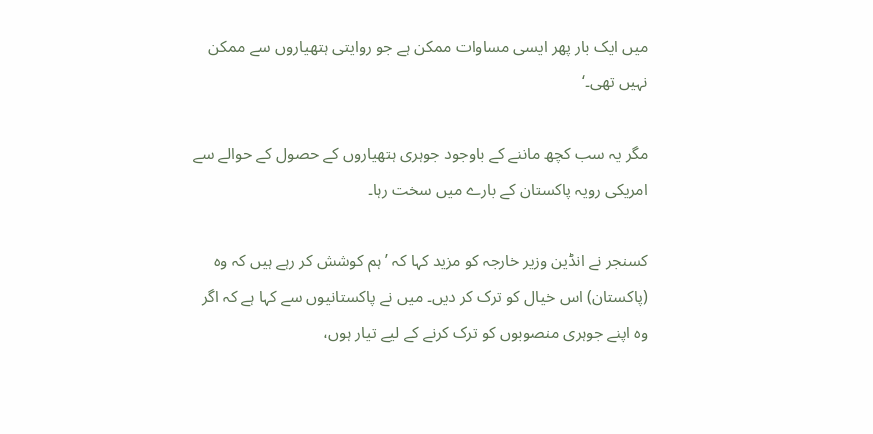میں ایک بار پھر ایسی مساوات ممکن ہے جو روایتی ہتھیاروں سے ممکن نہیں تھی۔‘

مگر یہ سب کچھ ماننے کے باوجود جوہری ہتھیاروں کے حصول کے حوالے سے امریکی رویہ پاکستان کے بارے میں سخت رہا۔

کسنجر نے انڈین وزیر خارجہ کو مزید کہا کہ ’ہم کوشش کر رہے ہیں کہ وہ (پاکستان) اس خیال کو ترک کر دیں۔ میں نے پاکستانیوں سے کہا ہے کہ اگر وہ اپنے جوہری منصوبوں کو ترک کرنے کے لیے تیار ہوں،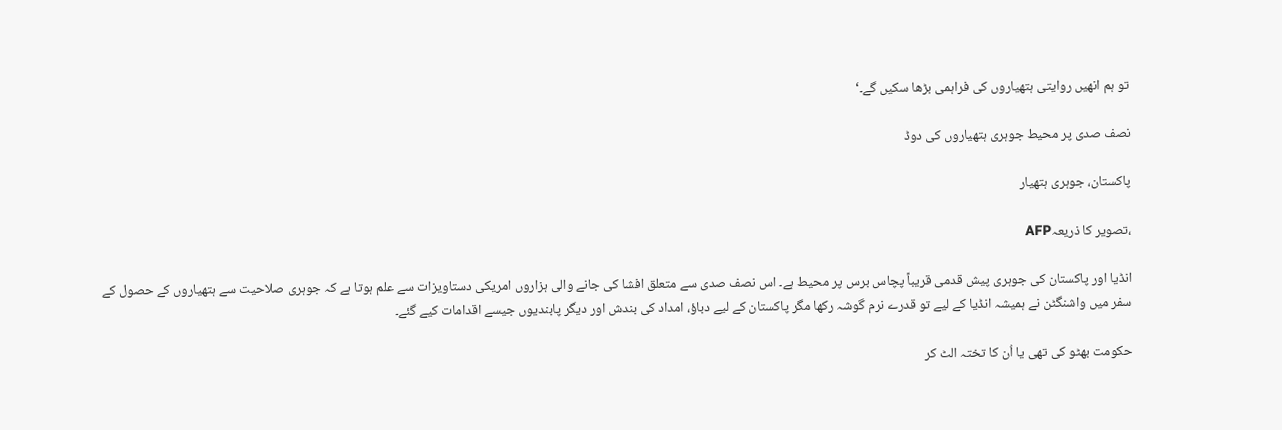تو ہم انھیں روایتی ہتھیاروں کی فراہمی بڑھا سکیں گے۔‘

نصف صدی پر محیط جوہری ہتھیاروں کی دوڈ

پاکستان، جوہری ہتھیار

،تصویر کا ذریعہAFP

انڈیا اور پاکستان کی جوہری پیش قدمی قریباً پچاس برس پر محیط ہے۔ اس نصف صدی سے متعلق افشا کی جانے والی ہزاروں امریکی دستاویزات سے علم ہوتا ہے کہ جوہری صلاحیت سے ہتھیاروں کے حصول کے سفر میں واشنگٹن نے ہمیشہ انڈیا کے لیے تو قدرے نرم گوشہ رکھا مگر پاکستان کے لیے دباؤ، امداد کی بندش اور دیگر پابندیوں جیسے اقدامات کیے گئے۔

حکومت بھٹو کی تھی یا اُن کا تختہ الٹ کر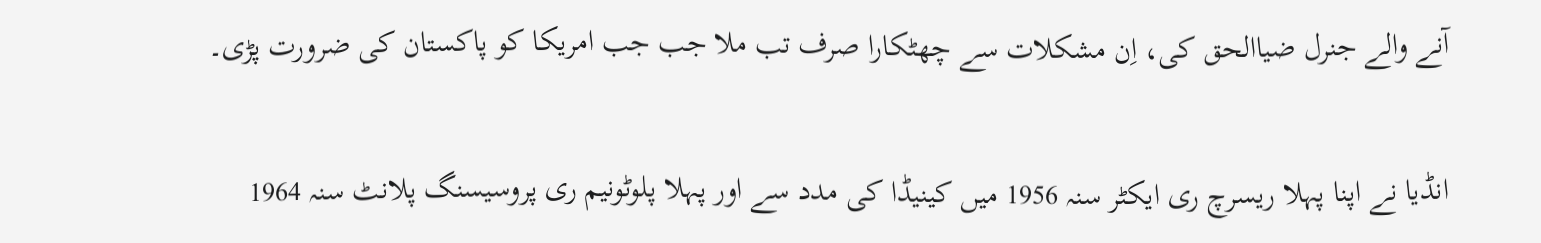آنے والے جنرل ضیاالحق کی، اِن مشکلات سے چھٹکارا صرف تب ملا جب جب امریکا کو پاکستان کی ضرورت پڑی۔

انڈیا نے اپنا پہلا ریسرچ ری ایکٹر سنہ 1956 میں کینیڈا کی مدد سے اور پہلا پلوٹونیم ری پروسیسنگ پلانٹ سنہ 1964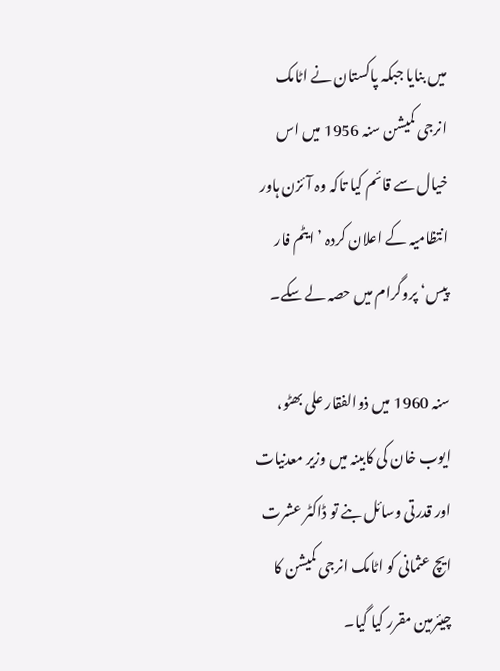میں بنایا جبکہ پاکستان نے اٹامک انرجی کمیشن سنہ 1956 میں اس خیال سے قائم کیا تاکہ وہ آئزن ہاور انتظامیہ کے اعلان کردہ ’ایٹم فار پیس‘ پروگرام میں حصہ لے سکے۔

سنہ 1960 میں ذوالفقار علی بھٹو، ایوب خان کی کابینہ میں وزیر معدنیات اور قدرتی وسائل بنے تو ڈاکٹر عشرت ایچ عثمانی کو اٹامک انرجی کمیشن کا چیئرمین مقرر کیا گیا۔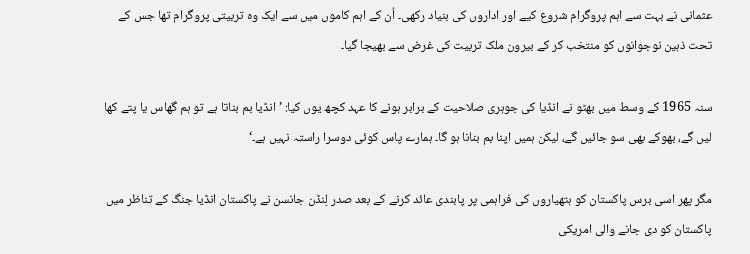عثمانی نے بہت سے اہم پروگرام شروع کیے اور اداروں کی بنیاد رکھی۔ اُن کے اہم کاموں میں سے ایک وہ تربیتی پروگرام تھا جس کے تحت ذہین نوجوانوں کو منتخب کر کے بیرون ملک تربیت کی غرض سے بھیجا گیا۔

سنہ 1965 کے وسط میں بھٹو نے انڈیا کی جوہری صلاحیت کے برابر ہونے کا عہد کچھ یوں کیا: ’انڈیا بم بناتا ہے تو ہم گھاس یا پتے کھا لیں گے، بھوکے بھی سو جائیں گے، لیکن ہمیں اپنا بم بنانا ہو گا۔ ہمارے پاس کوئی دوسرا راستہ نہیں ہے۔‘

مگر پھر اسی برس پاکستان کو ہتھیاروں کی فراہمی پر پابندی عائد کرنے کے بعد صدر لِنڈن جانسن نے پاکستان انڈیا جنگ کے تناظر میں پاکستان کو دی جانے والی امریکی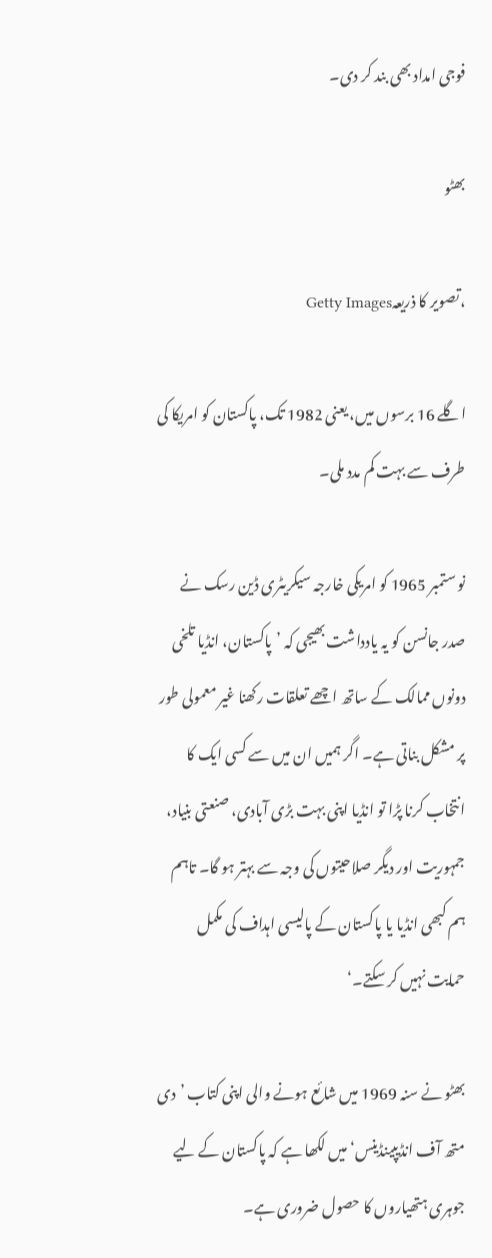فوجی امداد بھی بند کر دی۔

بھٹو

،تصویر کا ذریعہGetty Images

اگلے 16 برسوں میں، یعنی 1982 تک، پاکستان کو امریکا کی طرف سے بہت کم مدد ملی۔

نو ستمبر 1965 کو امریکی خارجہ سیکریٹری ڈین رسک نے صدر جانسن کو یہ یادداشت بھیجی کہ ’پاکستان، انڈیا تلخی دونوں ممالک کے ساتھ اچھے تعلقات رکھنا غیر معمولی طور پر مشکل بناتی ہے۔ اگر ہمیں ان میں سے کسی ایک کا انتخاب کرنا پڑا تو انڈیا اپنی بہت بڑی آبادی، صنعتی بنیاد، جمہوریت اور دیگر صلاحیتوں کی وجہ سے بہتر ہو گا۔ تاہم ہم کبھی انڈیا یا پاکستان کے پالیسی اہداف کی مکمل حمایت نہیں کر سکتے۔‘

بھٹو نے سنہ 1969 میں شائع ہونے والی اپنی کتاب ’دی متھ آف انڈیپینڈینس‘ میں لکھا ہے کہ پاکستان کے لیے جوہری ہتھیاروں کا حصول ضروری ہے۔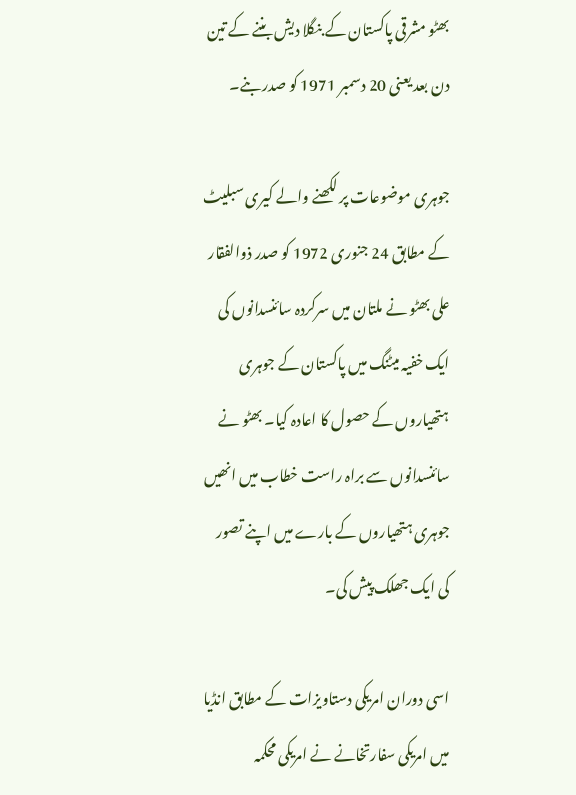بھٹو مشرقی پاکستان کے بنگلا دیش بننے کے تین دن بعد یعنی 20 دسمبر 1971 کو صدر بنے۔

جوہری موضوعات پر لکھنے والے کیری سبلیٹ کے مطابق 24 جنوری 1972 کو صدر ذوالفقار علی بھٹو نے ملتان میں سرکردہ سائنسدانوں کی ایک خفیہ میٹنگ میں پاکستان کے جوہری ہتھیاروں کے حصول کا اعادہ کیا۔ بھٹو نے سائنسدانوں سے براہ راست خطاب میں انھیں جوہری ہتھیاروں کے بارے میں اپنے تصور کی ایک جھلک پیش کی۔

اسی دوران امریکی دستاویزات کے مطابق انڈیا میں امریکی سفارتخانے نے امریکی محکمہ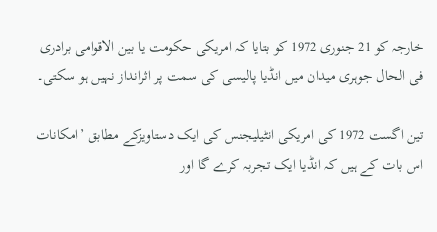خارجہ کو 21 جنوری 1972 کو بتایا کہ امریکی حکومت یا بین الاقوامی برادری فی الحال جوہری میدان میں انڈیا پالیسی کی سمت پر اثرانداز نہیں ہو سکتی۔

تین اگست 1972 کی امریکی انٹیلیجنس کی ایک دستاویزکے مطابق ’امکانات اس بات کے ہیں کہ انڈیا ایک تجربہ کرے گا اور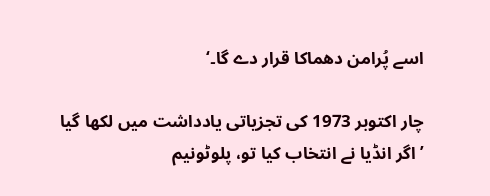اسے پُرامن دھماکا قرار دے گا۔‘

چار اکتوبر 1973 کی تجزیاتی یادداشت میں لکھا گیا ’اگر انڈیا نے انتخاب کیا تو، پلوٹونیم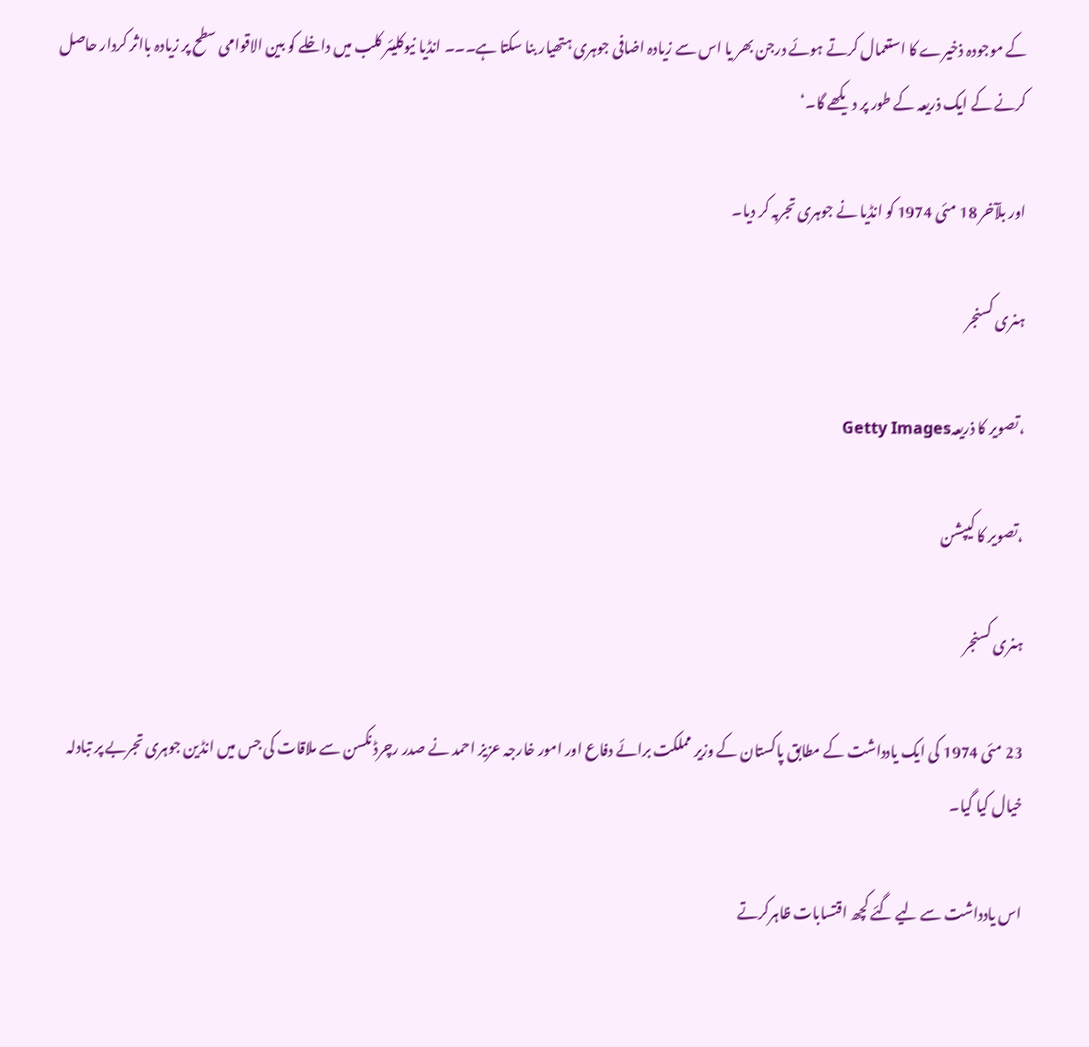کے موجودہ ذخیرے کا استعمال کرتے ہوئے درجن بھر یا اس سے زیادہ اضافی جوہری ہتھیار بنا سکتا ہے۔۔۔ انڈیا نیوکلیئر کلب میں داخلے کو بین الاقوامی سطح پر زیادہ بااثر کردار حاصل کرنے کے ایک ذریعہ کے طور پر دیکھے گا۔‘

اور بلآخر 18 مئی 1974 کو انڈیا نے جوہری تجربہ کر دیا۔

ہنری کسنجر

،تصویر کا ذریعہGetty Images

،تصویر کا کیپشن

ہنری کسنجر

23 مئی 1974 کی ایک یادداشت کے مطابق پاکستان کے وزیر مملکت برائے دفاع اور امور خارجہ عزیز احمد نے صدر رچرڈ نکسن سے ملاقات کی جس میں انڈین جوہری تجربے پر تبادلہ خیال کیا گیا۔

اس یادداشت سے لیے گئے کچھ اقتسابات ظاہرکرتے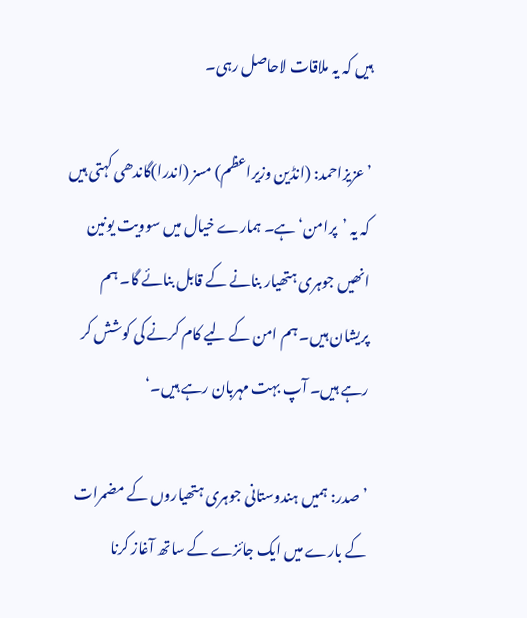ہیں کہ یہ ملاقات لاحاصل رہی۔

’عزیزاحمد: (انڈین وزیراعظم) مسز (اندرا)گاندھی کہتی ہیں کہ یہ ’پرامن‘ ہے۔ ہمارے خیال میں سوویت یونین انھیں جوہری ہتھیار بنانے کے قابل بنائے گا۔ ہم پریشان ہیں۔ ہم امن کے لیے کام کرنے کی کوشش کر رہے ہیں۔ آپ بہت مہربان رہے ہیں۔‘

’صدر: ہمیں ہندوستانی جوہری ہتھیاروں کے مضمرات کے بارے میں ایک جائزے کے ساتھ آغاز کرنا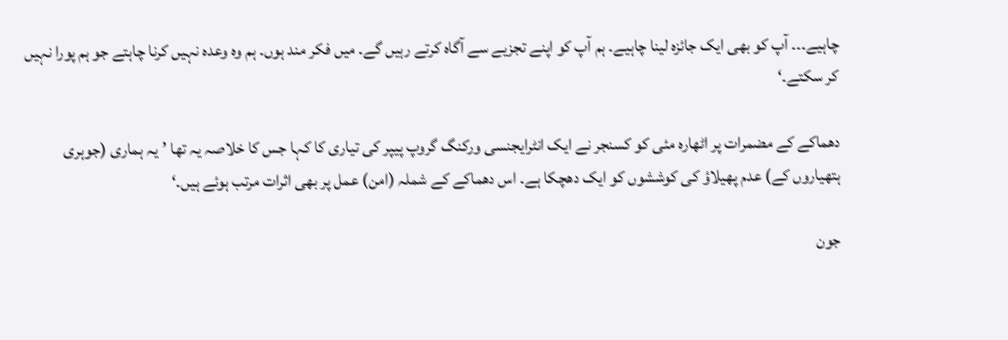چاہیے۔۔۔ آپ کو بھی ایک جائزہ لینا چاہیے۔ ہم آپ کو اپنے تجزیے سے آگاہ کرتے رہیں گے۔ میں فکر مند ہوں۔ ہم وہ وعدہ نہیں کرنا چاہتے جو ہم پورا نہیں کر سکتے۔‘

دھماکے کے مضمرات پر اٹھارہ مئی کو کسنجر نے ایک انٹرایجنسی ورکنگ گروپ پیپر کی تیاری کا کہا جس کا خلاصہ یہ تھا ’یہ ہماری (جوہری ہتھیاروں کے) عدم پھیلاؤ کی کوششوں کو ایک دھچکا ہے۔ اس دھماکے کے شملہ (امن) عمل پر بھی اثرات مرتب ہوئے ہیں۔‘

جون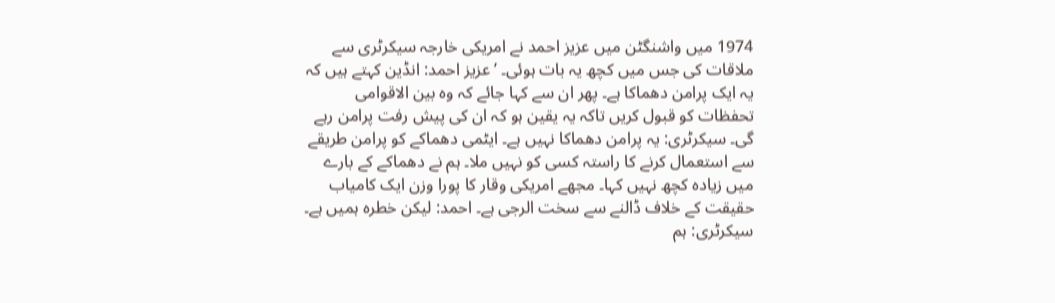1974 میں واشنگٹن میں عزیز احمد نے امریکی خارجہ سیکرٹری سے ملاقات کی جس میں کچھ یہ بات ہوئی۔ ’عزیز احمد: انڈین کہتے ہیں کہ یہ ایک پرامن دھماکا ہے۔ پھر ان سے کہا جائے کہ وہ بین الاقوامی تحفظات کو قبول کریں تاکہ یہ یقین ہو کہ ان کی پیش رفت پرامن رہے گی۔ سیکرٹری: یہ پرامن دھماکا نہیں ہے۔ ایٹمی دھماکے کو پرامن طریقے سے استعمال کرنے کا راستہ کسی کو نہیں ملا۔ ہم نے دھماکے کے بارے میں زیادہ کچھ نہیں کہا۔ مجھے امریکی وقار کا پورا وزن ایک کامیاب حقیقت کے خلاف ڈالنے سے سخت الرجی ہے۔ احمد: لیکن خطرہ ہمیں ہے۔ سیکرٹری: ہم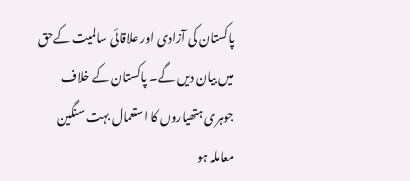پاکستان کی آزادی اور علاقائی سالمیت کےحق میں بیان دیں گے۔ پاکستان کے خلاف جوہری ہتھیاروں کا استعمال بہت سنگین معاملہ ہو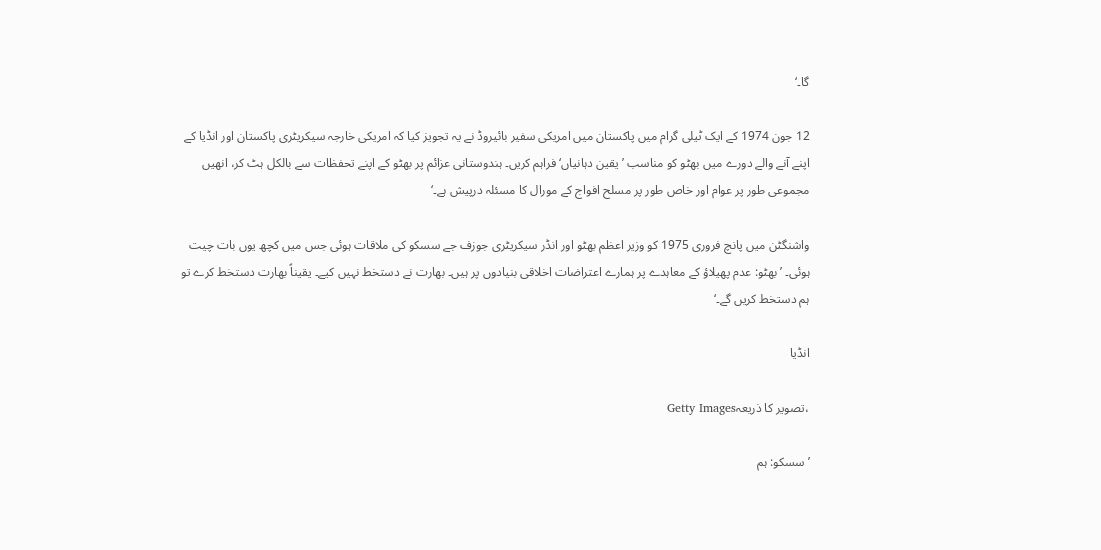گا۔‘

12 جون 1974 کے ایک ٹیلی گرام میں پاکستان میں امریکی سفیر بائیروڈ نے یہ تجویز کیا کہ امریکی خارجہ سیکریٹری پاکستان اور انڈیا کے اپنے آنے والے دورے میں بھٹو کو مناسب ’یقین دہانیاں‘ فراہم کریں۔ ہندوستانی عزائم پر بھٹو کے اپنے تحفظات سے بالکل ہٹ کر، انھیں مجموعی طور پر عوام اور خاص طور پر مسلح افواج کے مورال کا مسئلہ درپیش ہے۔‘

واشنگٹن میں پانچ فروری 1975 کو وزیر اعظم بھٹو اور انڈر سیکریٹری جوزف جے سسکو کی ملاقات ہوئی جس میں کچھ یوں بات چیت ہوئی۔ ’بھٹو: عدم پھیلاؤ کے معاہدے پر ہمارے اعتراضات اخلاقی بنیادوں پر ہیں۔ بھارت نے دستخط نہیں کیے۔ یقیناً بھارت دستخط کرے تو ہم دستخط کریں گے۔‘

انڈیا

،تصویر کا ذریعہGetty Images

’سسکو: ہم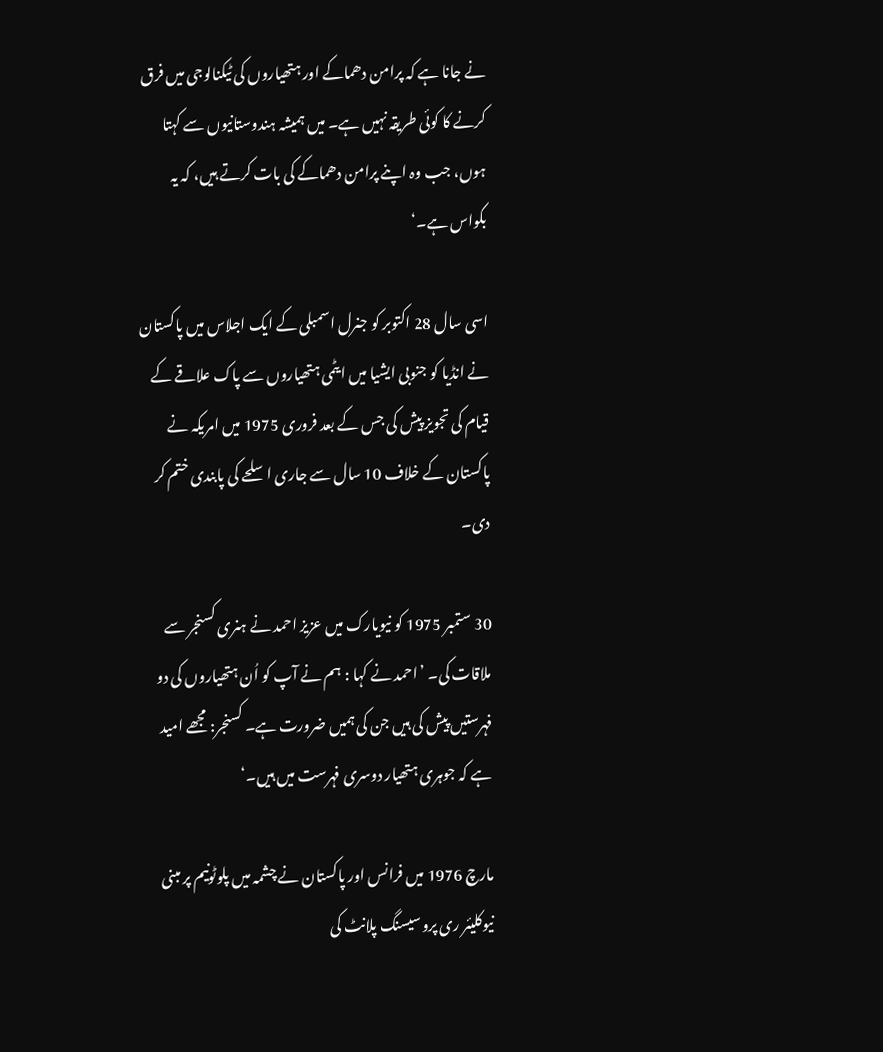نے جانا ہے کہ پرامن دھماکے اور ہتھیاروں کی ٹیکنالوجی میں فرق کرنے کا کوئی طریقہ نہیں ہے۔ میں ہمیشہ ہندوستانیوں سے کہتا ہوں، جب وہ اپنے پرامن دھماکے کی بات کرتے ہیں، کہ یہ بکواس ہے۔‘

اسی سال 28 اکتوبر کو جنرل اسمبلی کے ایک اجلاس میں پاکستان نے انڈیا کو جنوبی ایشیا میں ایٹمی ہتھیاروں سے پاک علاقے کے قیام کی تجویز پیش کی جس کے بعد فروری 1975 میں امریکہ نے پاکستان کے خلاف 10 سال سے جاری اسلحے کی پابندی ختم کر دی۔

30 ستمبر 1975 کو نیویارک میں عزیز احمد نے ہنری کسنجر سے ملاقات کی۔ ’احمد نے کہا : ہم نے آپ کو اُن ہتھیاروں کی دو فہرستیں پیش کی ہیں جن کی ہمیں ضرورت ہے۔ کسنجر: مجھے امید ہے کہ جوہری ہتھیار دوسری فہرست میں ہیں۔‘

مارچ 1976 میں فرانس اور پاکستان نے چشمہ میں پلوٹونیم پر مبنی نیوکلیئر ری پروسیسنگ پلانٹ کی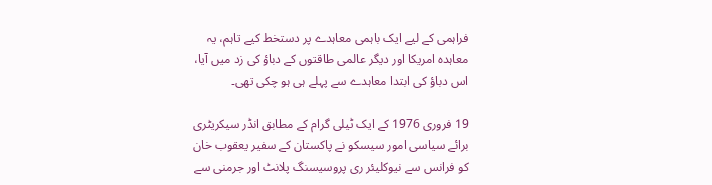فراہمی کے لیے ایک باہمی معاہدے پر دستخط کیے تاہم، یہ معاہدہ امریکا اور دیگر عالمی طاقتوں کے دباؤ کی زد میں آیا، اس دباؤ کی ابتدا معاہدے سے پہلے ہی ہو چکی تھی۔

19 فروری 1976 کے ایک ٹیلی گرام کے مطابق انڈر سیکریٹری برائے سیاسی امور سیسکو نے پاکستان کے سفیر یعقوب خان کو فرانس سے نیوکلیئر ری پروسیسنگ پلانٹ اور جرمنی سے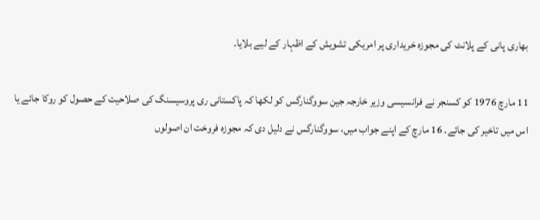بھاری پانی کے پلانٹ کی مجوزہ خریداری پر امریکی تشویش کے اظہار کے لیے بلایا۔

11 مارچ 1976 کو کسنجر نے فرانسیسی وزیر خارجہ جین سووگنارگس کو لکھا کہ پاکستانی ری پروسیسنگ کی صلاحیت کے حصول کو روکا جائے یا اس میں تاخیر کی جائے۔ 16 مارچ کے اپنے جواب میں، سووگنارگس نے دلیل دی کہ مجوزہ فروخت ان اصولوں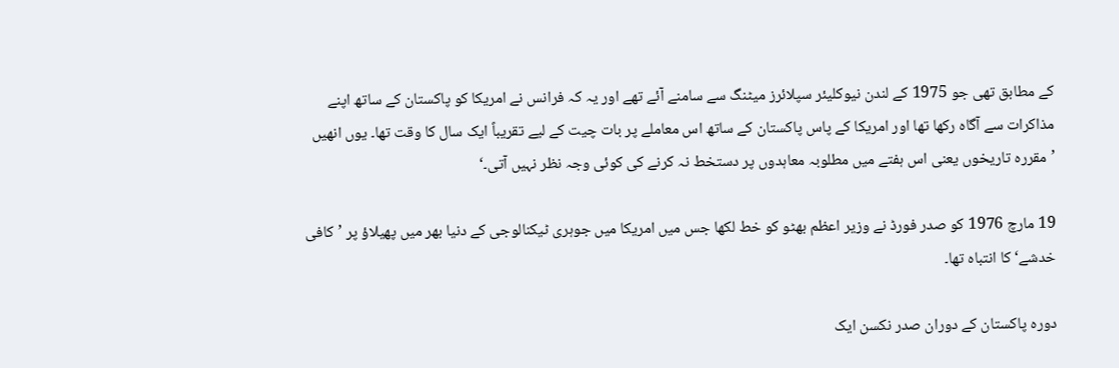کے مطابق تھی جو 1975 کے لندن نیوکلیئر سپلائرز میٹنگ سے سامنے آئے تھے اور یہ کہ فرانس نے امریکا کو پاکستان کے ساتھ اپنے مذاکرات سے آگاہ رکھا تھا اور امریکا کے پاس پاکستان کے ساتھ اس معاملے پر بات چیت کے لیے تقریباً ایک سال کا وقت تھا۔ یوں انھیں ’مقررہ تاریخوں یعنی اس ہفتے میں مطلوبہ معاہدوں پر دستخط نہ کرنے کی کوئی وجہ نظر نہیں آتی۔‘

19 مارچ 1976 کو صدر فورڈ نے وزیر اعظم بھٹو کو خط لکھا جس میں امریکا میں جوہری ٹیکنالوجی کے دنیا بھر میں پھیلاؤ پر ’کافی خدشے‘ کا انتباہ تھا۔

دورہ پاکستان کے دوران صدر نکسن ایک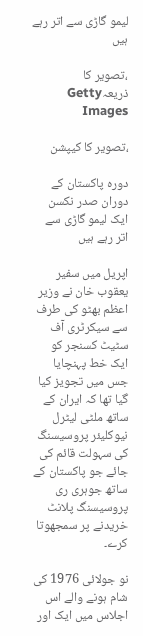لیمو گاڑی سے اتر رہے ہیں

،تصویر کا ذریعہGetty Images

،تصویر کا کیپشن

دورہ پاکستان کے دوران صدر نکسن ایک لیمو گاڑی سے اتر رہے ہیں

اپریل میں سفیر یعقوب خان نے وزیر اعظم بھٹو کی طرف سے سیکرٹری آف سٹیٹ کسنجر کو ایک خط پہنچایا جس میں تجویز کیا گیا تھا کہ ایران کے ساتھ ملٹی لیٹرل نیوکلیئر پروسیسنگ کی سہولت قائم کی جائے جو پاکستان کے ساتھ جوہری ری پروسیسنگ پلانٹ خریدنے پر سمجھوتا کرے۔

نو جولائی 1976 کی شام ہونے والے اس اجلاس میں ایک اور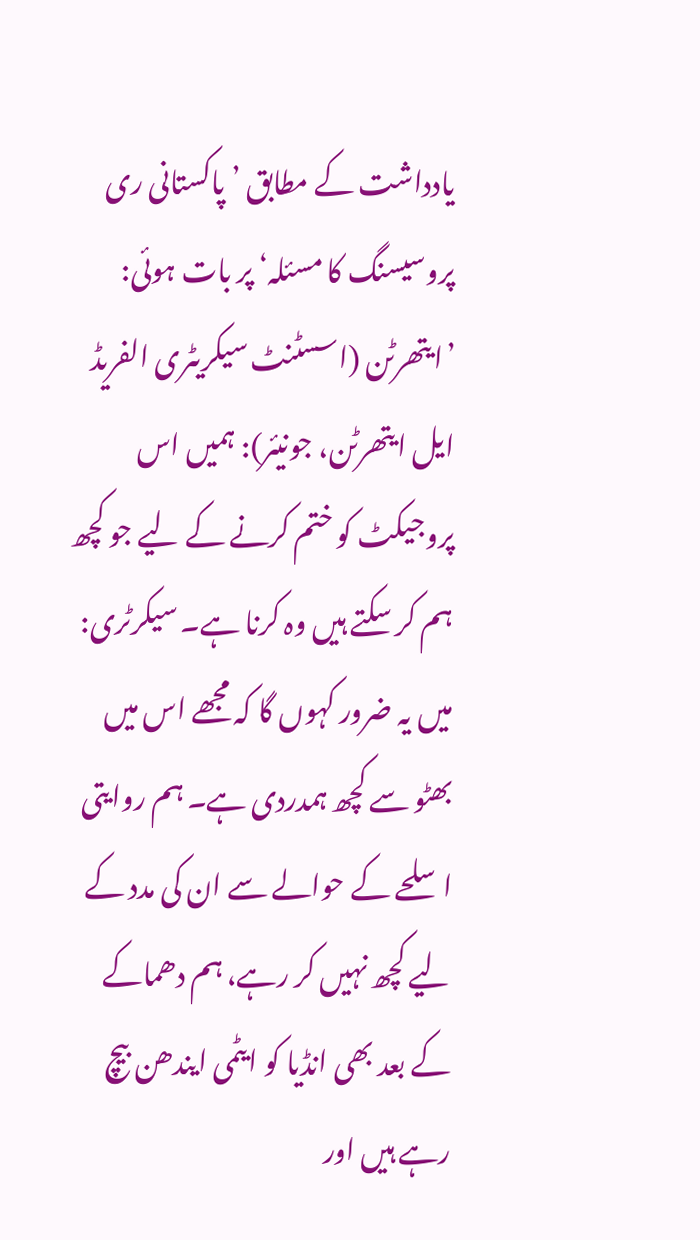یادداشت کے مطابق ’پاکستانی ری پروسیسنگ کا مسئلہ‘ پر بات ہوئی: ’ایتھرٹن (اسسٹنٹ سیکریٹری الفریڈ ایل ایتھرٹن، جونیئر): ہمیں اس پروجیکٹ کو ختم کرنے کے لیے جو کچھ ہم کر سکتے ہیں وہ کرنا ہے۔ سیکرٹری: میں یہ ضرور کہوں گا کہ مجھے اس میں بھٹو سے کچھ ہمدردی ہے۔ ہم روایتی اسلحے کے حوالے سے ان کی مدد کے لیے کچھ نہیں کر رہے، ہم دھماکے کے بعد بھی انڈیا کو ایٹمی ایندھن بیچ رہے ہیں اور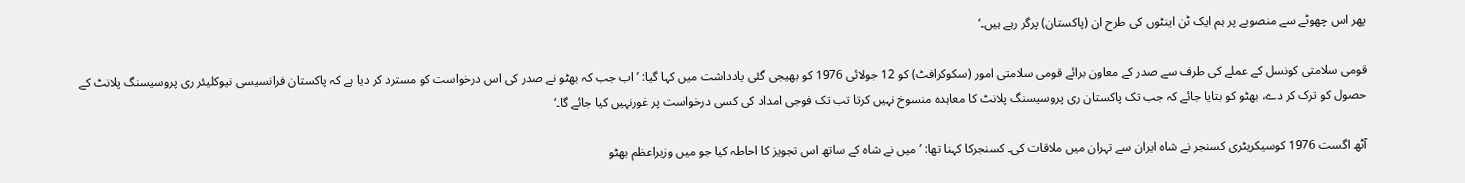پھر اس چھوٹے سے منصوبے پر ہم ایک ٹن اینٹوں کی طرح ان (پاکستان) پرگر رہے ہیں۔‘

قومی سلامتی کونسل کے عملے کی طرف سے صدر کے معاون برائے قومی سلامتی امور (سکوکرافٹ) کو 12 جولائی 1976 کو بھیجی گئی یادداشت میں کہا گیا: ’اب جب کہ بھٹو نے صدر کی اس درخواست کو مسترد کر دیا ہے کہ پاکستان فرانسیسی نیوکلیئر ری پروسیسنگ پلانٹ کے حصول کو ترک کر دے، بھٹو کو بتایا جائے کہ جب تک پاکستان ری پروسیسنگ پلانٹ کا معاہدہ منسوخ نہیں کرتا تب تک فوجی امداد کی کسی درخواست پر غورنہیں کیا جائے گا۔‘

آٹھ اگست 1976 کوسیکریٹری کسنجر نے شاہ ایران سے تہران میں ملاقات کی۔ کسنجرکا کہنا تھا: ’میں نے شاہ کے ساتھ اس تجویز کا احاطہ کیا جو میں وزیراعظم بھٹو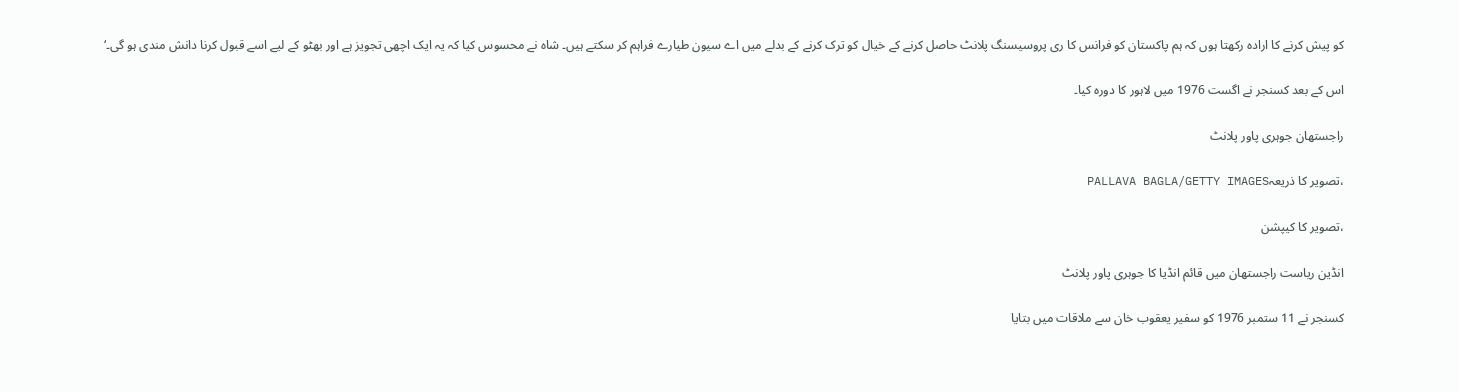کو پیش کرنے کا ارادہ رکھتا ہوں کہ ہم پاکستان کو فرانس کا ری پروسیسنگ پلانٹ حاصل کرنے کے خیال کو ترک کرنے کے بدلے میں اے سیون طیارے فراہم کر سکتے ہیں۔ شاہ نے محسوس کیا کہ یہ ایک اچھی تجویز ہے اور بھٹو کے لیے اسے قبول کرنا دانش مندی ہو گی۔‘

اس کے بعد کسنجر نے اگست 1976 میں لاہور کا دورہ کیا۔

راجستھان جوہری پاور پلانٹ

،تصویر کا ذریعہPALLAVA BAGLA/GETTY IMAGES

،تصویر کا کیپشن

انڈین ریاست راجستھان میں قائم انڈیا کا جوہری پاور پلانٹ

کسنجر نے 11 ستمبر 1976 کو سفیر یعقوب خان سے ملاقات میں بتایا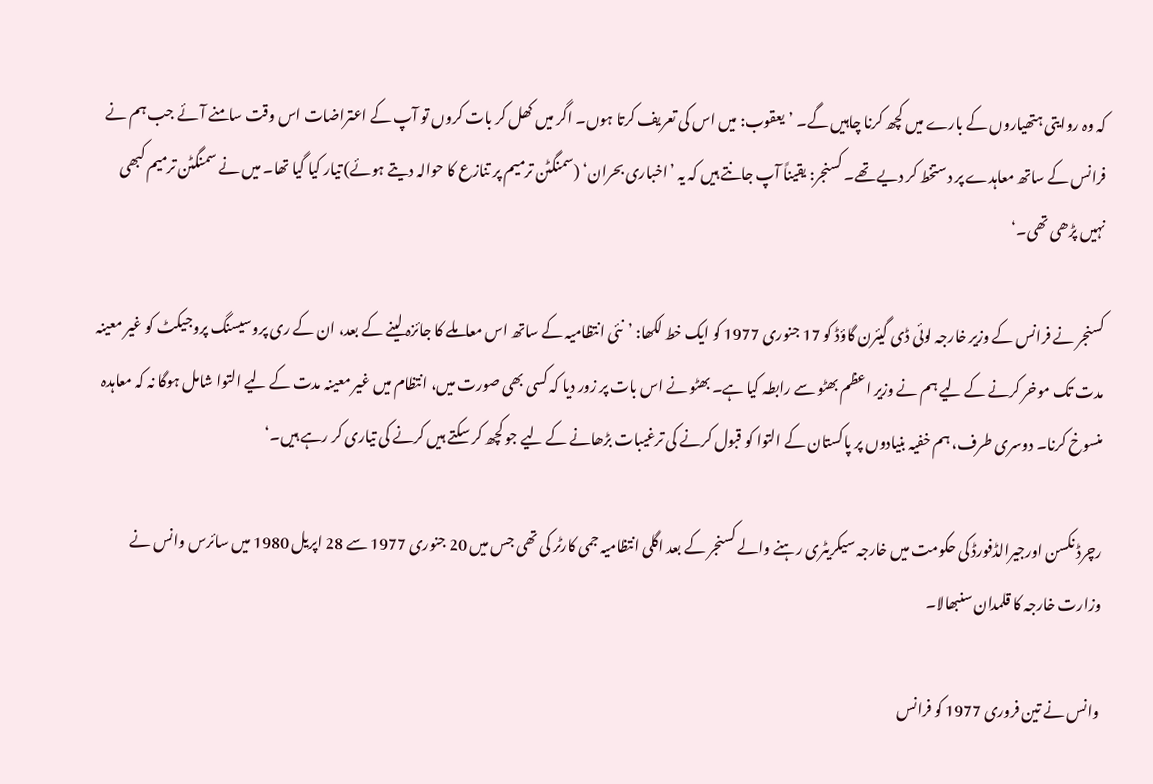کہ وہ روایتی ہتھیاروں کے بارے میں کچھ کرنا چاہیں گے۔ ’یعقوب: میں اس کی تعریف کرتا ہوں۔ اگر میں کھل کر بات کروں تو آپ کے اعتراضات اس وقت سامنے آئے جب ہم نے فرانس کے ساتھ معاہدے پر دستخط کر دیے تھے۔ کسنجر: یقیناً آپ جانتے ہیں کہ یہ ’اخباری بحران‘ (سمنگٹن ترمیم پر تنازع کا حوالہ دیتے ہوئے) تیار کیا گیا تھا۔ میں نے سمنگٹن ترمیم کبھی نہیں پڑھی تھی۔‘

کسنجر نے فرانس کے وزیر خارجہ لوئی ڈی گیئرن گاؤڈ کو 17 جنوری 1977 کو ایک خط لکھا: ’نئی انتظامیہ کے ساتھ اس معاملے کا جائزہ لینے کے بعد، ان کے ری پروسیسنگ پروجیکٹ کو غیر معینہ مدت تک موخر کرنے کے لیے ہم نے وزیر اعظم بھٹو سے رابطہ کیا ہے۔ بھٹو نے اس بات پر زور دیا کہ کسی بھی صورت میں، انتظام میں غیر معینہ مدت کے لیے التوا شامل ہوگا نہ کہ معاہدہ منسوخ کرنا۔ دوسری طرف، ہم خفیہ بنیادوں پر پاکستان کے التوا کو قبول کرنے کی ترغیبات بڑھانے کے لیے جو کچھ کر سکتے ہیں کرنے کی تیاری کر رہے ہیں۔‘

رچرڈ نکسن اورجیرالڈفورڈ کی حکومت میں خارجہ سیکریٹری رہنے والے کسنجر کے بعد اگلی انتظامیہ جمی کارٹر کی تھی جس میں 20 جنوری 1977 سے 28 اپریل 1980 میں سائرس وانس نے وزارت خارجہ کا قلمدان سنبھالا۔

وانس نے تین فروری 1977 کو فرانس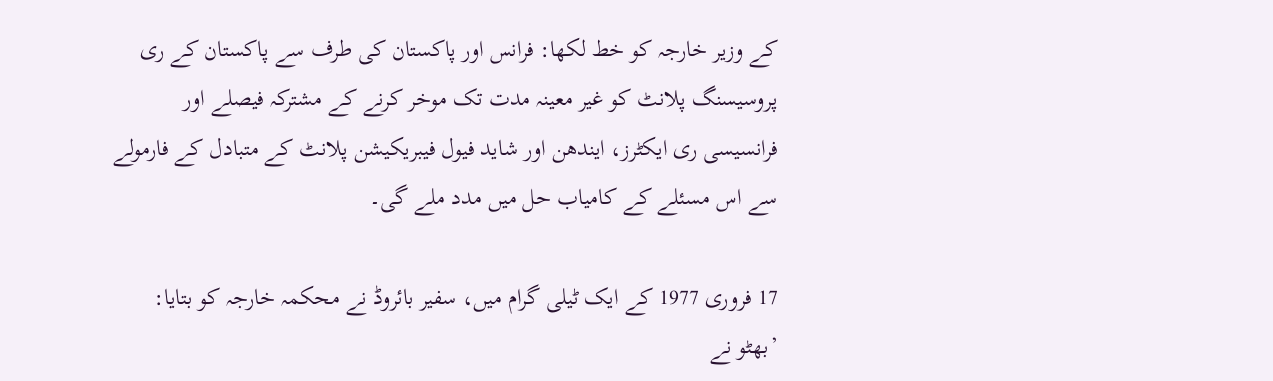کے وزیر خارجہ کو خط لکھا: فرانس اور پاکستان کی طرف سے پاکستان کے ری پروسیسنگ پلانٹ کو غیر معینہ مدت تک موخر کرنے کے مشترکہ فیصلے اور فرانسیسی ری ایکٹرز، ایندھن اور شاید فیول فیبریکیشن پلانٹ کے متبادل کے فارمولے سے اس مسئلے کے کامیاب حل میں مدد ملے گی۔

17 فروری 1977 کے ایک ٹیلی گرام میں، سفیر بائروڈ نے محکمہ خارجہ کو بتایا: ’بھٹو نے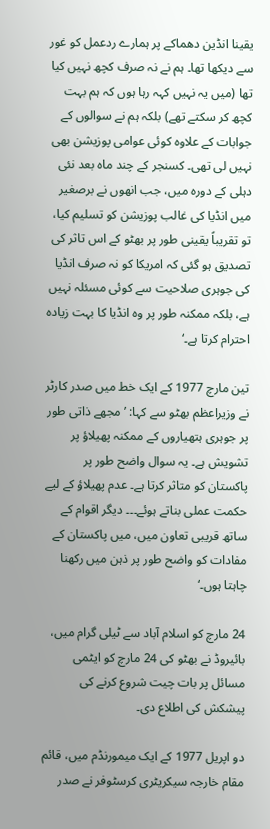یقینا انڈین دھماکے پر ہمارے ردعمل کو غور سے دیکھا تھا۔ ہم نے نہ صرف کچھ نہیں کیا تھا (میں یہ نہیں کہہ رہا ہوں کہ ہم بہت کچھ کر سکتے تھے) بلکہ ہم نے سوالوں کے جوابات کے علاوہ کوئی عوامی پوزیشن بھی نہیں لی تھی۔ کسنجر کے چند ماہ بعد نئی دہلی کے دورہ میں، جب انھوں نے برصغیر میں انڈیا کی غالب پوزیشن کو تسلیم کیا، تو تقریباً یقینی طور پر بھٹو کے اس تاثر کی تصدیق ہو گئی کہ امریکا کو نہ صرف انڈیا کی جوہری صلاحیت سے کوئی مسئلہ نہیں ہے، بلکہ ممکنہ طور پر وہ انڈیا کا بہت زیادہ احترام کرتا ہے۔‘

تین مارچ 1977 کے ایک خط میں صدر کارٹر نے وزیراعظم بھٹو سے کہا: ’مجھے ذاتی طور پر جوہری ہتھیاروں کے ممکنہ پھیلاؤ پر تشویش ہے۔ یہ سوال واضح طور پر پاکستان کو متاثر کرتا ہے۔ عدم پھیلاؤ کے لیے حکمت عملی بناتے ہوئے۔۔۔ دیگر اقوام کے ساتھ قریبی تعاون میں، میں پاکستان کے مفادات کو واضح طور پر ذہن میں رکھنا چاہتا ہوں۔‘

24 مارچ کو اسلام آباد سے ٹیلی گرام میں، بائیروڈ نے بھٹو کی 24 مارچ کو ایٹمی مسائل پر بات چیت شروع کرنے کی پیشکش کی اطلاع دی۔

دو اپریل 1977 کے ایک میمورنڈم میں، قائم مقام خارجہ سیکریٹری کرسٹوفر نے صدر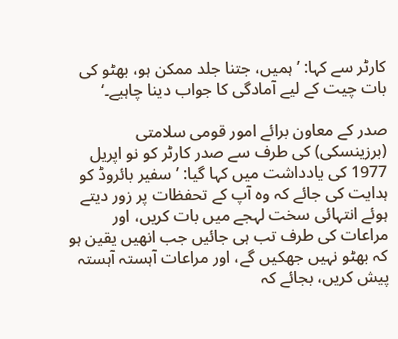کارٹر سے کہا: ’ہمیں، جتنا جلد ممکن ہو، بھٹو کی بات چیت کے لیے آمادگی کا جواب دینا چاہیے۔‘

صدر کے معاون برائے امور قومی سلامتی (برزینسکی) کی طرف سے صدر کارٹر کو نو اپریل 1977 کی یادداشت میں کہا گیا: ’سفیر بائروڈ کو ہدایت کی جائے کہ وہ آپ کے تحفظات پر زور دیتے ہوئے انتہائی سخت لہجے میں بات کریں، اور مراعات کی طرف تب ہی جائیں جب انھیں یقین ہو کہ بھٹو نہیں جھکیں گے، اور مراعات آہستہ آہستہ پیش کریں، بجائے کہ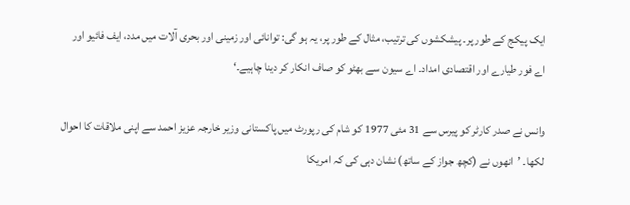ایک پیکج کے طور پر۔ پیشکشوں کی ترتیب، مثال کے طور پر، یہ ہو گی: توانائی اور زمینی اور بحری آلات میں مدد، ایف فائیو اور اے فور طیارے اور اقتصادی امداد۔ اے سیون سے بھٹو کو صاف انکار کر دینا چاہیے۔‘

وانس نے صدر کارٹر کو پیرس سے 31 مئی 1977 کو شام کی رپورٹ میں پاکستانی وزیر خارجہ عزیز احمد سے اپنی ملاقات کا احوال لکھا۔ ’انھوں نے (کچھ جواز کے ساتھ) نشان دہی کی کہ امریکا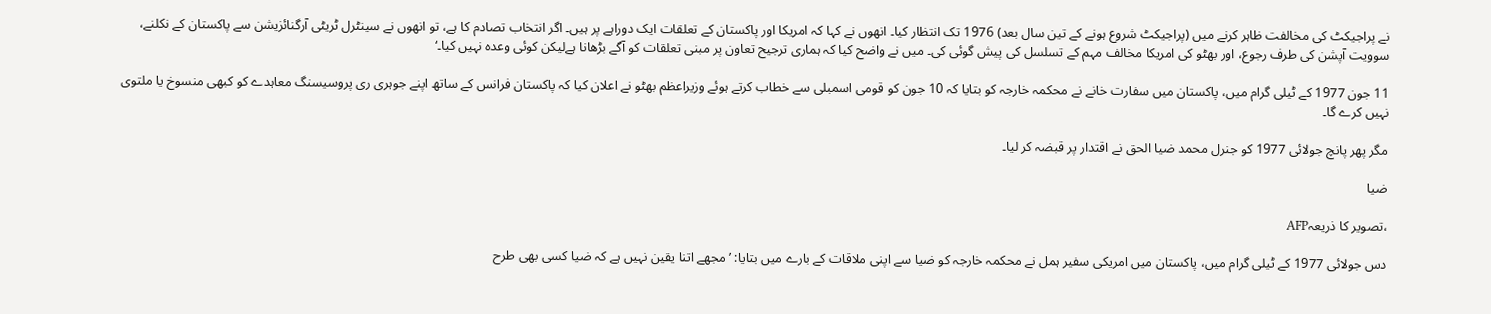نے پراجیکٹ کی مخالفت ظاہر کرنے میں (پراجیکٹ شروع ہونے کے تین سال بعد) 1976 تک انتظار کیا۔ انھوں نے کہا کہ امریکا اور پاکستان کے تعلقات ایک دوراہے پر ہیں۔ اگر انتخاب تصادم کا ہے، تو انھوں نے سینٹرل ٹریٹی آرگنائزیشن سے پاکستان کے نکلنے، سوویت آپشن کی طرف رجوع، اور بھٹو کی امریکا مخالف مہم کے تسلسل کی پیش گوئی کی۔ میں نے واضح کیا کہ ہماری ترجیح تعاون پر مبنی تعلقات کو آگے بڑھانا ہےلیکن کوئی وعدہ نہیں کیا۔‘

11 جون 1977 کے ٹیلی گرام میں، پاکستان میں سفارت خانے نے محکمہ خارجہ کو بتایا کہ 10 جون کو قومی اسمبلی سے خطاب کرتے ہوئے وزیراعظم بھٹو نے اعلان کیا کہ پاکستان فرانس کے ساتھ اپنے جوہری ری پروسیسنگ معاہدے کو کبھی منسوخ یا ملتوی نہیں کرے گا۔

مگر پھر پانچ جولائی 1977 کو جنرل محمد ضیا الحق نے اقتدار پر قبضہ کر لیا۔

ضیا

،تصویر کا ذریعہAFP

دس جولائی 1977 کے ٹیلی گرام میں، پاکستان میں امریکی سفیر ہمل نے محکمہ خارجہ کو ضیا سے اپنی ملاقات کے بارے میں بتایا: ’مجھے اتنا یقین نہیں ہے کہ ضیا کسی بھی طرح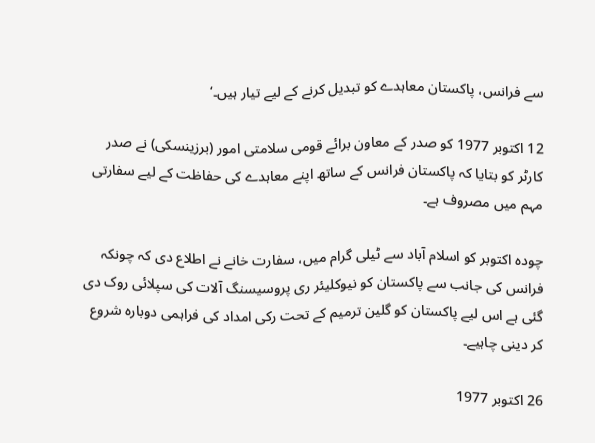سے فرانس، پاکستان معاہدے کو تبدیل کرنے کے لیے تیار ہیں۔‘

12 اکتوبر 1977 کو صدر کے معاون برائے قومی سلامتی امور (برزینسکی) نے صدر کارٹر کو بتایا کہ پاکستان فرانس کے ساتھ اپنے معاہدے کی حفاظت کے لیے سفارتی مہم میں مصروف ہے۔

چودہ اکتوبر کو اسلام آباد سے ٹیلی گرام میں، سفارت خانے نے اطلاع دی کہ چونکہ فرانس کی جانب سے پاکستان کو نیوکلیئر ری پروسیسنگ آلات کی سپلائی روک دی گئی ہے اس لیے پاکستان کو گلین ترمیم کے تحت رکی امداد کی فراہمی دوبارہ شروع کر دینی چاہیے۔

26 اکتوبر 1977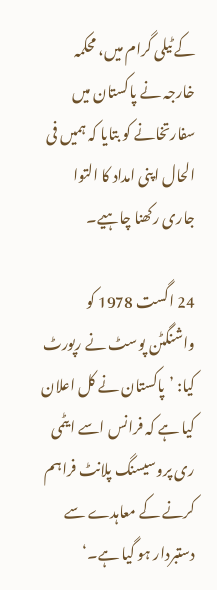کے ٹیلی گرام میں، محکمہ خارجہ نے پاکستان میں سفارتخانے کو بتایا کہ ہمیں فی الحال اپنی امداد کا التوا جاری رکھنا چاہیے۔

24 اگست 1978 کو واشنگٹن پوسٹ نے رپورٹ کیا: ’پاکستان نے کل اعلان کیا ہے کہ فرانس اسے ایٹمی ری پروسیسنگ پلانٹ فراہم کرنے کے معاہدے سے دستبردار ہو گیا ہے۔‘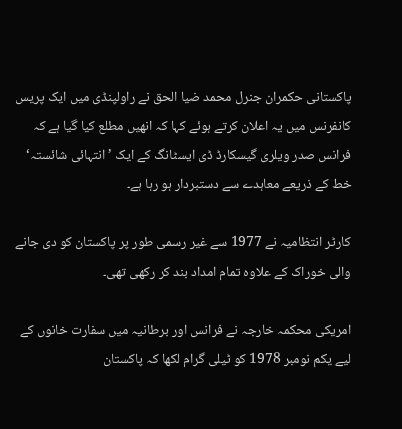پاکستانی حکمران جنرل محمد ضیا الحق نے راولپنڈی میں ایک پریس کانفرنس میں یہ اعلان کرتے ہوئے کہا کہ انھیں مطلع کیا گیا ہے کہ فرانس صدر ویلری گیسکارڈ ڈی ایسٹانگ کے ایک ’انتہائی شائستہ‘ خط کے ذریعے معاہدے سے دستبردار ہو رہا ہے۔

کارٹر انتظامیہ نے 1977 سے غیر رسمی طور پر پاکستان کو دی جانے والی خوراک کے علاوہ تمام امداد بند کر رکھی تھی۔

امریکی محکمہ خارجہ نے فرانس اور برطانیہ میں سفارت خانوں کے لیے یکم نومبر 1978 کو ٹیلی گرام لکھا کہ پاکستان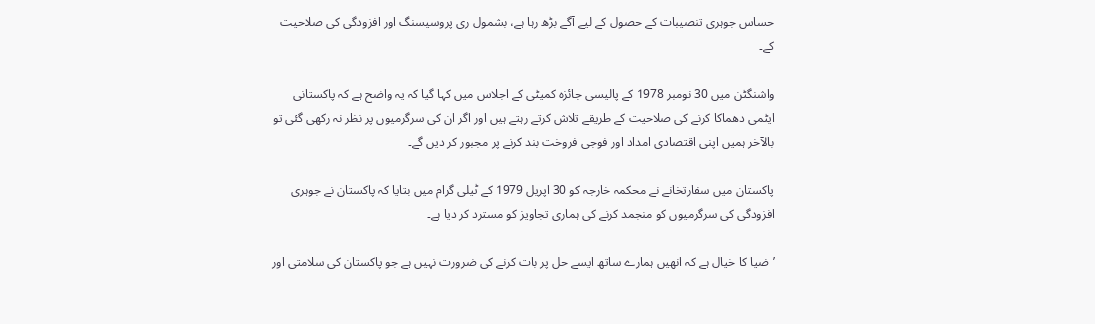حساس جوہری تنصیبات کے حصول کے لیے آگے بڑھ رہا ہے، بشمول ری پروسیسنگ اور افزودگی کی صلاحیت کے۔

واشنگٹن میں 30 نومبر 1978 کے پالیسی جائزہ کمیٹی کے اجلاس میں کہا گیا کہ یہ واضح ہے کہ پاکستانی ایٹمی دھماکا کرنے کی صلاحیت کے طریقے تلاش کرتے رہتے ہیں اور اگر ان کی سرگرمیوں پر نظر نہ رکھی گئی تو بالآخر ہمیں اپنی اقتصادی امداد اور فوجی فروخت بند کرنے پر مجبور کر دیں گے۔

پاکستان میں سفارتخانے نے محکمہ خارجہ کو 30 اپریل 1979 کے ٹیلی گرام میں بتایا کہ پاکستان نے جوہری افزودگی کی سرگرمیوں کو منجمد کرنے کی ہماری تجاویز کو مسترد کر دیا ہے۔

’ضیا کا خیال ہے کہ انھیں ہمارے ساتھ ایسے حل پر بات کرنے کی ضرورت نہیں ہے جو پاکستان کی سلامتی اور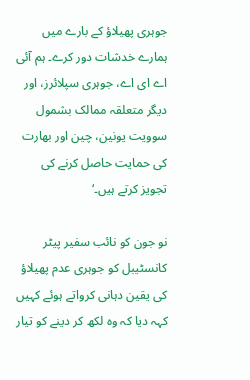جوہری پھیلاؤ کے بارے میں ہمارے خدشات دور کرے۔ ہم آئی اے ای اے، جوہری سپلائرز، اور دیگر متعلقہ ممالک بشمول سوویت یونین، چین اور بھارت کی حمایت حاصل کرنے کی تجویز کرتے ہیں۔‘

نو جون کو نائب سفیر پیٹر کانسٹیبل کو جوہری عدم پھیلاؤ کی یقین دہانی کرواتے ہوئے کہیں کہہ دیا کہ وہ لکھ کر دینے کو تیار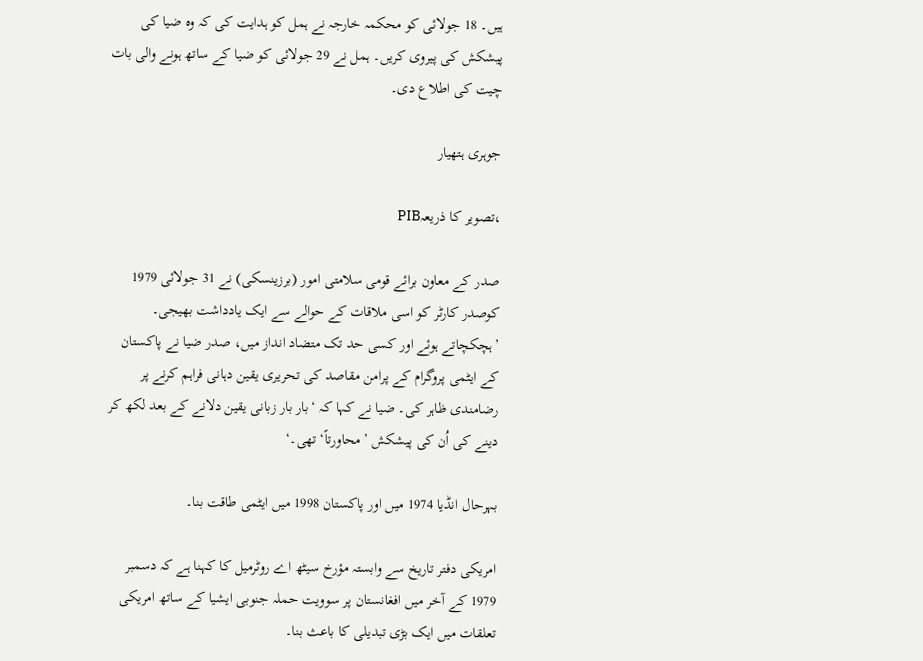ہیں۔ 18 جولائی کو محکمہ خارجہ نے ہمل کو ہدایت کی کہ وہ ضیا کی پیشکش کی پیروی کریں۔ ہمل نے 29 جولائی کو ضیا کے ساتھ ہونے والی بات چیت کی اطلاع دی۔

جوہری ہتھیار

،تصویر کا ذریعہPIB

صدر کے معاون برائے قومی سلامتی امور (برزینسکی) نے 31 جولائی 1979 کوصدر کارٹر کو اسی ملاقات کے حوالے سے ایک یادداشت بھیجی۔ ’ہچکچاتے ہوئے اور کسی حد تک متضاد انداز میں، صدر ضیا نے پاکستان کے ایٹمی پروگرام کے پرامن مقاصد کی تحریری یقین دہانی فراہم کرنے پر رضامندی ظاہر کی۔ ضیا نے کہا کہ ‘بار بار زبانی یقین دلانے کے بعد لکھ کر دینے کی اُن کی پیشکش ’محاورتاً‘ تھی۔‘

بہرحال انڈیا 1974 میں اور پاکستان 1998 میں ایٹمی طاقت بنا۔

امریکی دفتر تاریخ سے وابستہ مؤرخ سیٹھ اے روٹرمیل کا کہنا ہے کہ دسمبر 1979 کے آخر میں افغانستان پر سوویت حملہ جنوبی ایشیا کے ساتھ امریکی تعلقات میں ایک بڑی تبدیلی کا باعث بنا۔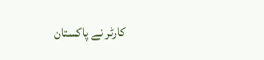کارٹر نے پاکستان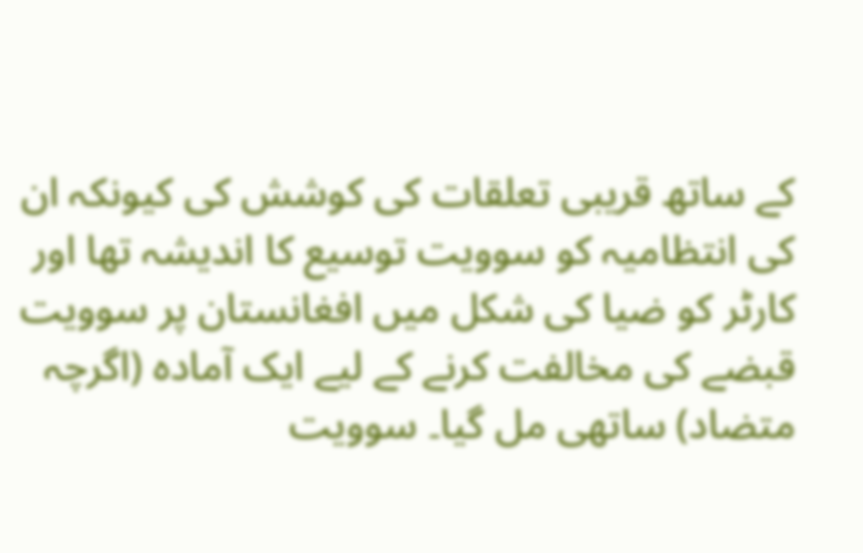کے ساتھ قریبی تعلقات کی کوشش کی کیونکہ ان کی انتظامیہ کو سوویت توسیع کا اندیشہ تھا اور کارٹر کو ضیا کی شکل میں افغانستان پر سوویت قبضے کی مخالفت کرنے کے لیے ایک آمادہ (اگرچہ متضاد) ساتھی مل گیا۔ سوویت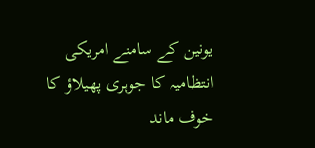یونین کے سامنے امریکی انتظامیہ کا جوہری پھیلاؤ کا خوف ماند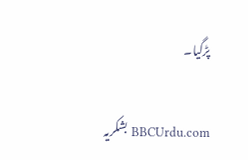پڑگیا۔

BBCUrdu.com بشکریہ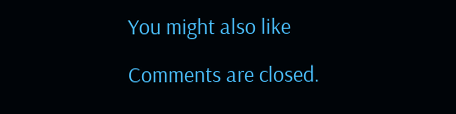You might also like

Comments are closed.